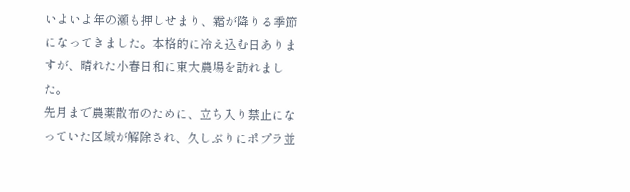いよいよ年の瀬も押しせまり、霜が降りる季節になってきました。本格的に冷え込む日ありますが、晴れた小春日和に東大農場を訪れました。
先月まで農薬散布のために、立ち入り禁止になっていた区域が解除され、久しぶりにポプラ並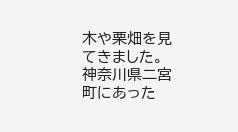木や栗畑を見てきました。
神奈川県二宮町にあった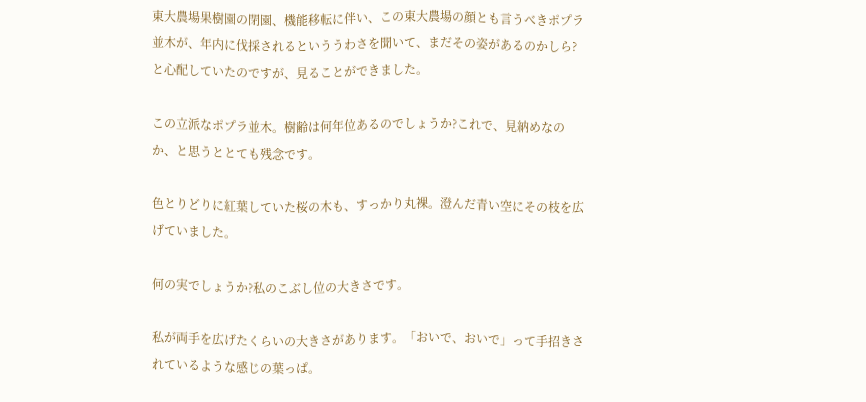東大農場果樹園の閉園、機能移転に伴い、この東大農場の顔とも言うべきポプラ並木が、年内に伐採されるといううわさを聞いて、まだその姿があるのかしら?と心配していたのですが、見ることができました。

この立派なポプラ並木。樹齢は何年位あるのでしょうか?これで、見納めなのか、と思うととても残念です。

色とりどりに紅葉していた桜の木も、すっかり丸裸。澄んだ青い空にその枝を広げていました。

何の実でしょうか?私のこぶし位の大きさです。

私が両手を広げたくらいの大きさがあります。「おいで、おいで」って手招きされているような感じの葉っぱ。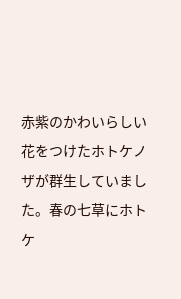赤紫のかわいらしい花をつけたホトケノザが群生していました。春の七草にホトケ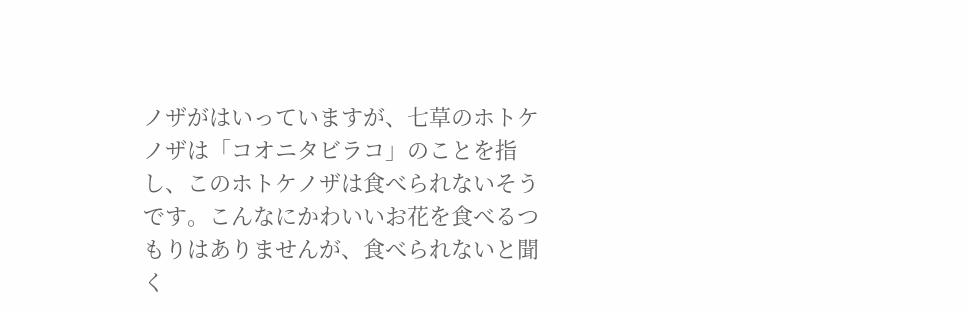ノザがはいっていますが、七草のホトケノザは「コオニタビラコ」のことを指し、このホトケノザは食べられないそうです。こんなにかわいいお花を食べるつもりはありませんが、食べられないと聞く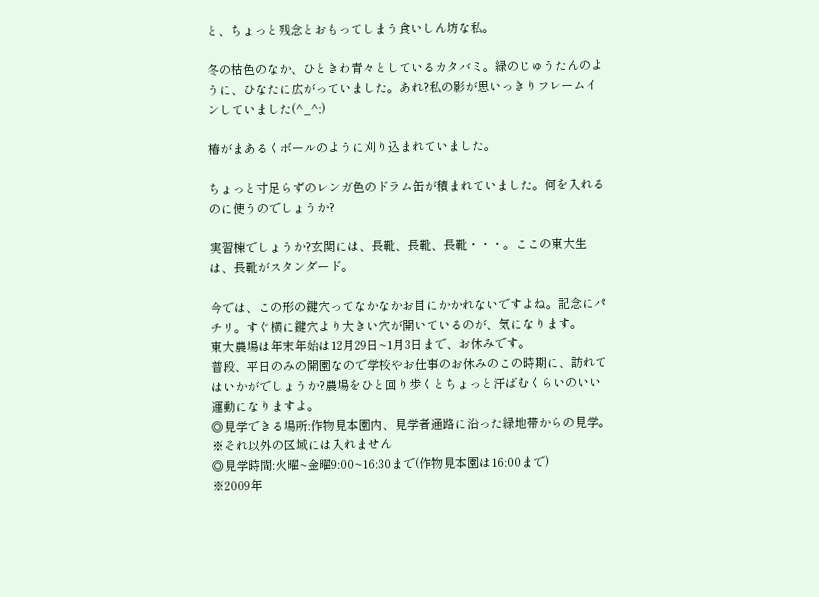と、ちょっと残念とおもってしまう食いしん坊な私。

冬の枯色のなか、ひときわ青々としているカタバミ。緑のじゅうたんのように、ひなたに広がっていました。あれ?私の影が思いっきりフレームインしていました(^_^;)

椿がまあるくボールのように刈り込まれていました。

ちょっと寸足らずのレンガ色のドラム缶が積まれていました。何を入れるのに使うのでしょうか?

実習棟でしょうか?玄関には、長靴、長靴、長靴・・・。ここの東大生は、長靴がスタンダード。

今では、この形の鍵穴ってなかなかお目にかかれないですよね。記念にパチリ。すぐ横に鍵穴より大きい穴が開いているのが、気になります。
東大農場は年末年始は12月29日~1月3日まで、お休みです。
普段、平日のみの開園なので学校やお仕事のお休みのこの時期に、訪れてはいかがでしょうか?農場をひと回り歩くとちょっと汗ばむくらいのいい運動になりますよ。
◎見学できる場所:作物見本園内、見学者通路に沿った緑地帯からの見学。 ※それ以外の区域には入れません
◎見学時間:火曜~金曜9:00~16:30まで(作物見本園は16:00まで)
※2009年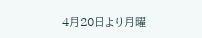4月20日より月曜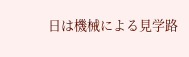日は機械による見学路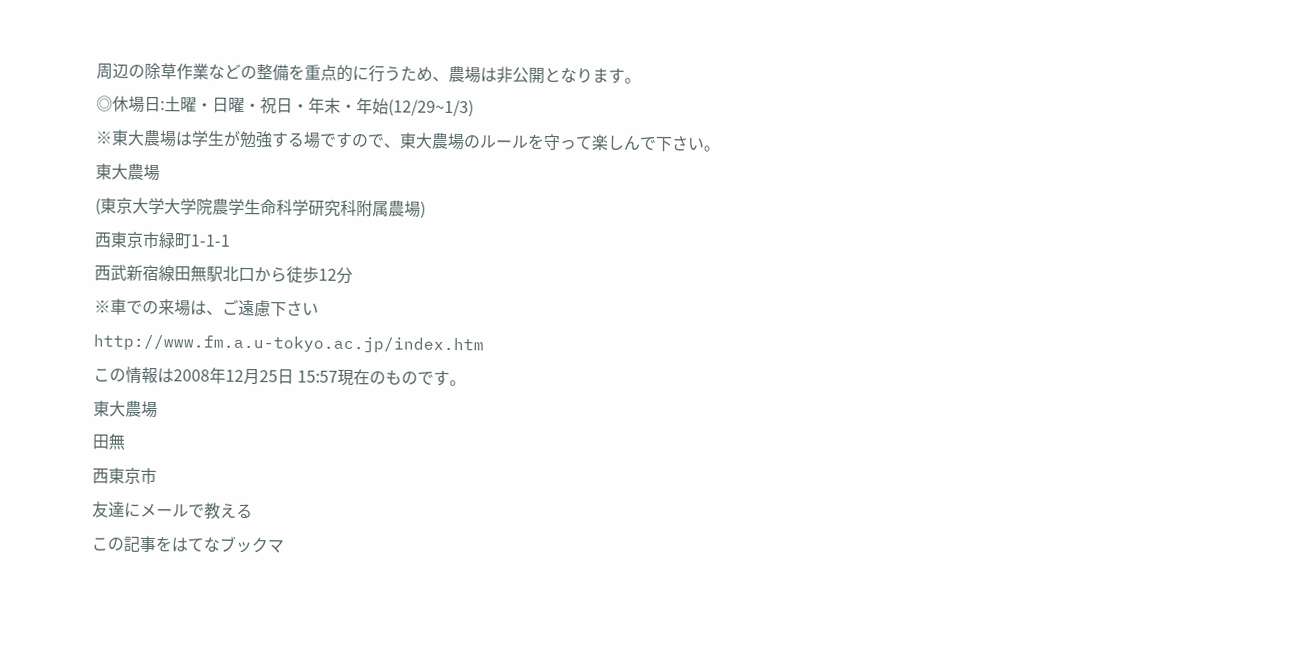周辺の除草作業などの整備を重点的に行うため、農場は非公開となります。
◎休場日:土曜・日曜・祝日・年末・年始(12/29~1/3)
※東大農場は学生が勉強する場ですので、東大農場のルールを守って楽しんで下さい。
東大農場
(東京大学大学院農学生命科学研究科附属農場)
西東京市緑町1-1-1
西武新宿線田無駅北口から徒歩12分
※車での来場は、ご遠慮下さい
http://www.fm.a.u-tokyo.ac.jp/index.htm
この情報は2008年12月25日 15:57現在のものです。
東大農場
田無
西東京市
友達にメールで教える
この記事をはてなブックマ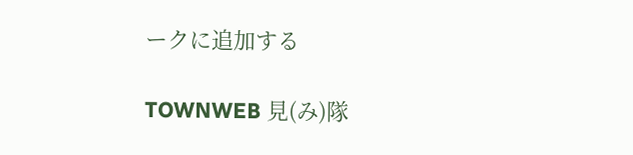ークに追加する

TOWNWEB 見(み)隊